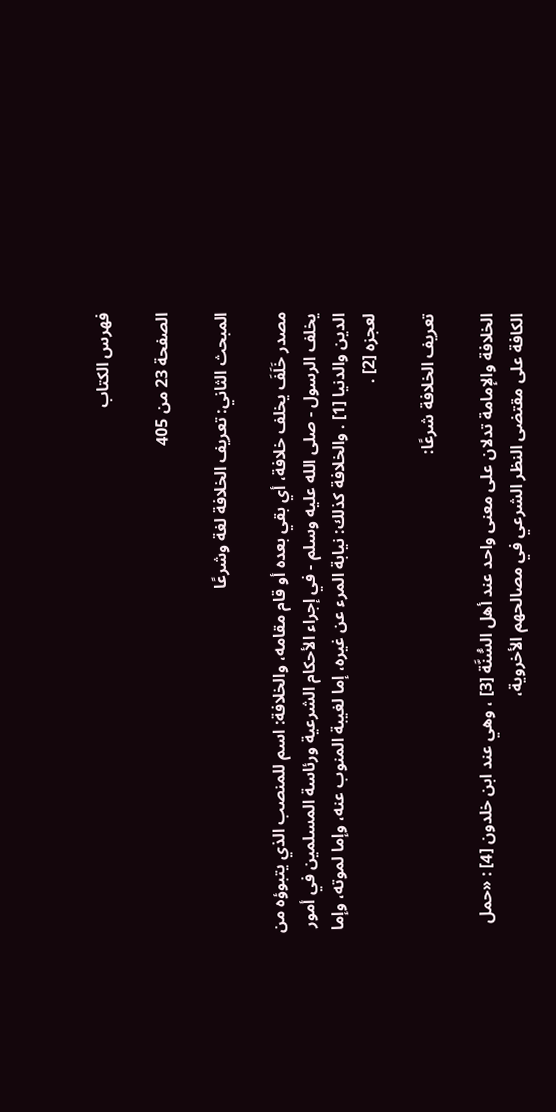فهرس الكتاب

الصفحة 23 من 405

المبحث الثاني: تعريف الخلافة لغة وشرعًا

مصدر خَلَفَ يخلف خلافة، أي بقي بعده أو قام مقامه، والخلافة: اسم للمنصب الذي يتبوؤه من يخلف الرسول - صلى الله عليه وسلم - في إجراء الأحكام الشرعية ورئاسة المسلمين في أمور الدين والدنيا [1] . والخلافة كذلك: نيابة المرء عن غيره، إما لغيبة المنوب عنه، وإما لموته، وإما لعجزه [2] .

تعريف الخلافة شرعًا:

الخلافة والإمامة تدلان على معنى واحد عند أهل السُّنَّة [3] ، وهي عند ابن خلدون [4] : «حمل الكافة على مقتضى النظر الشرعي في مصالحهم الأخروية،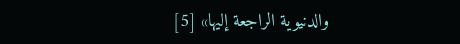والدنيوية الراجعة إليها» [5]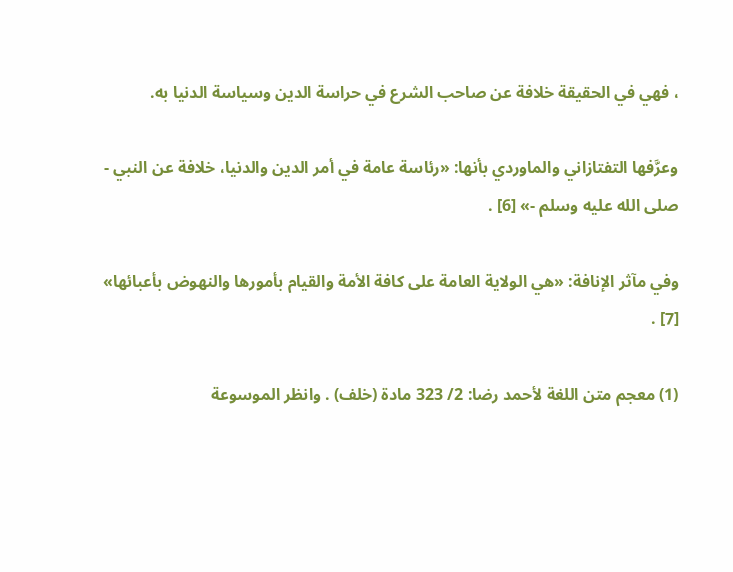، فهي في الحقيقة خلافة عن صاحب الشرع في حراسة الدين وسياسة الدنيا به.

وعرَّفها التفتازاني والماوردي بأنها: «رئاسة عامة في أمر الدين والدنيا، خلافة عن النبي - صلى الله عليه وسلم -» [6] .

وفي مآثر الإنافة: «هي الولاية العامة على كافة الأمة والقيام بأمورها والنهوض بأعبائها» [7] .

(1) معجم متن اللغة لأحمد رضا: 2/ 323 مادة (خلف) . وانظر الموسوعة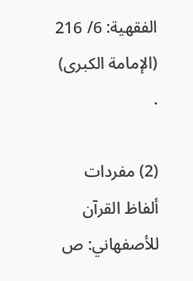الفقهية: 6/ 216 (الإمامة الكبرى) .

(2) مفردات ألفاظ القرآن للأصفهاني: ص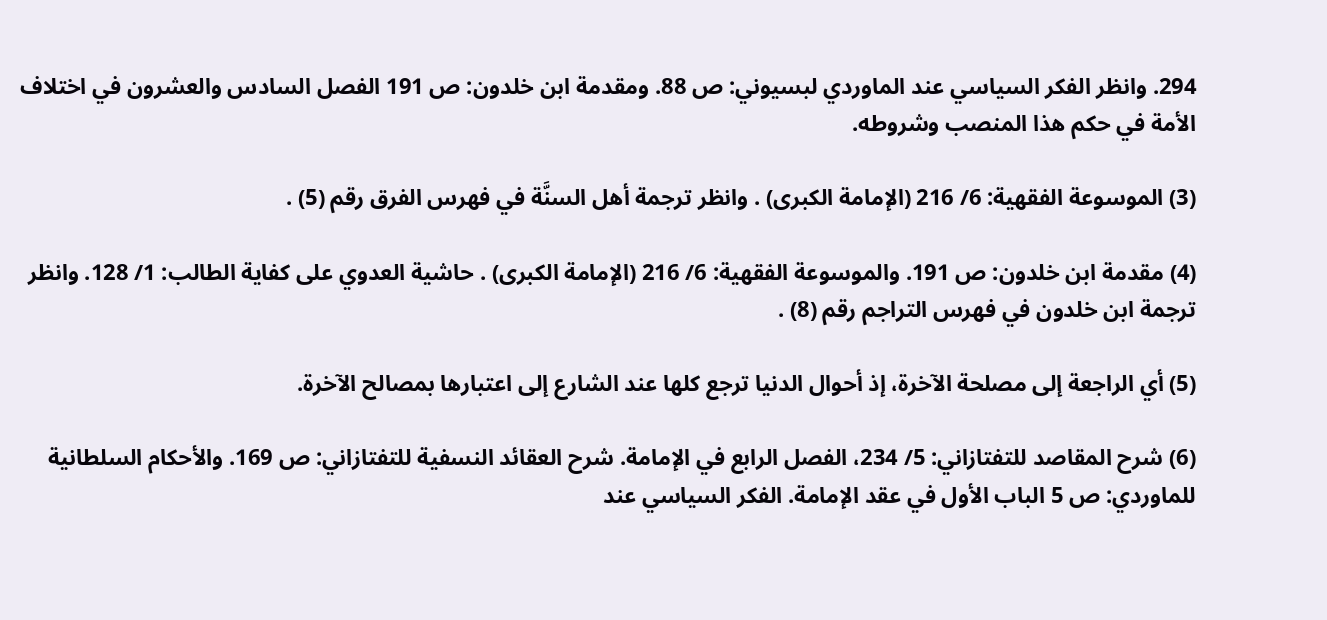294. وانظر الفكر السياسي عند الماوردي لبسيوني: ص 88. ومقدمة ابن خلدون: ص 191 الفصل السادس والعشرون في اختلاف الأمة في حكم هذا المنصب وشروطه.

(3) الموسوعة الفقهية: 6/ 216 (الإمامة الكبرى) . وانظر ترجمة أهل السنَّة في فهرس الفرق رقم (5) .

(4) مقدمة ابن خلدون: ص 191. والموسوعة الفقهية: 6/ 216 (الإمامة الكبرى) . حاشية العدوي على كفاية الطالب: 1/ 128. وانظر ترجمة ابن خلدون في فهرس التراجم رقم (8) .

(5) أي الراجعة إلى مصلحة الآخرة، إذ أحوال الدنيا ترجع كلها عند الشارع إلى اعتبارها بمصالح الآخرة.

(6) شرح المقاصد للتفتازاني: 5/ 234، الفصل الرابع في الإمامة. شرح العقائد النسفية للتفتازاني: ص 169. والأحكام السلطانية للماوردي: ص 5 الباب الأول في عقد الإمامة. الفكر السياسي عند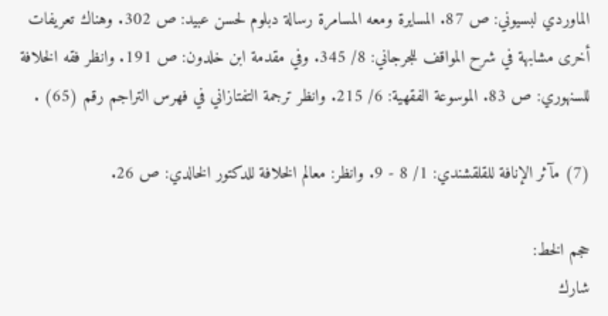الماوردي لبسيوني: ص 87. المسايرة ومعه المسامرة رسالة دبلوم لحسن عبيد: ص 302. وهناك تعريفات أخرى مشابهة في شرح المواقف للجرجاني: 8/ 345. وفي مقدمة ابن خلدون: ص 191. وانظر فقه الخلافة للسنهوري: ص 83. الموسوعة الفقهية: 6/ 215. وانظر ترجمة التفتازاني في فهرس التراجم رقم (65) .

(7) مآثر الإنافة للقلقشندي: 1/ 8 - 9. وانظر: معالم الخلافة للدكتور الخالدي: ص 26.

حجم الخط:
شارك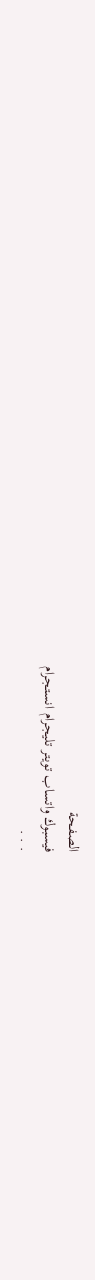الصفحة
فيسبوك واتساب تويتر تليجرام انستجرام
. . .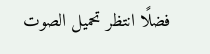فضلًا انتظر تحميل الصوت